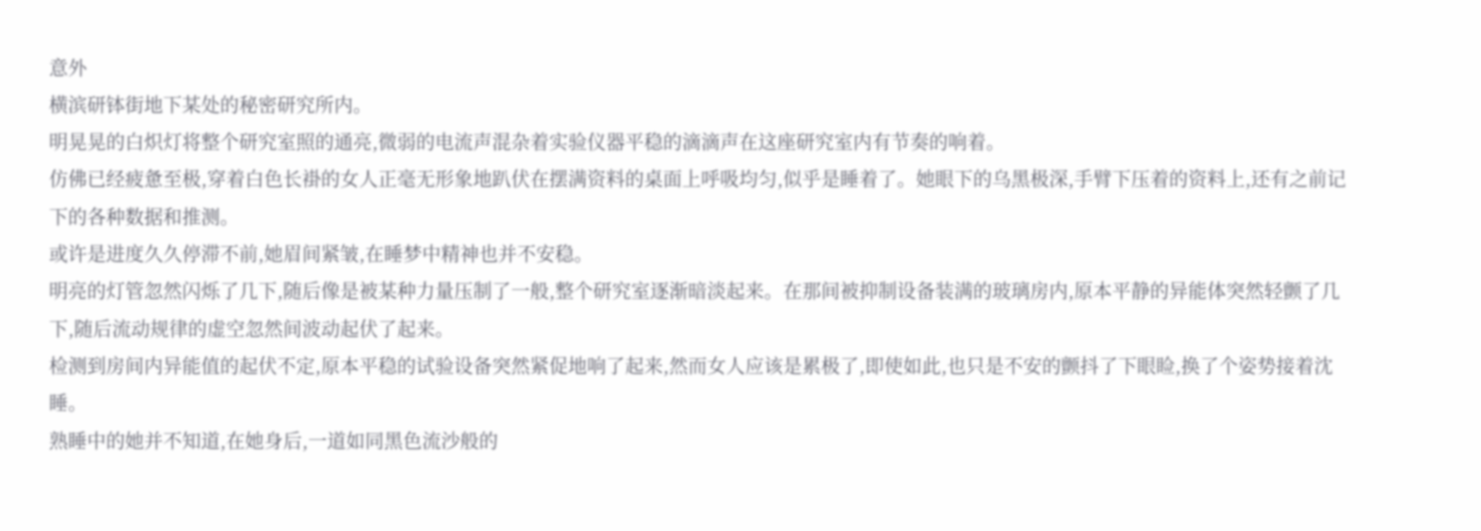意外
横滨研钵街地下某处的秘密研究所内。
明晃晃的白炽灯将整个研究室照的通亮,微弱的电流声混杂着实验仪器平稳的滴滴声在这座研究室内有节奏的响着。
仿佛已经疲惫至极,穿着白色长褂的女人正毫无形象地趴伏在摆满资料的桌面上呼吸均匀,似乎是睡着了。她眼下的乌黑极深,手臂下压着的资料上,还有之前记下的各种数据和推测。
或许是进度久久停滞不前,她眉间紧皱,在睡梦中精神也并不安稳。
明亮的灯管忽然闪烁了几下,随后像是被某种力量压制了一般,整个研究室逐渐暗淡起来。在那间被抑制设备装满的玻璃房内,原本平静的异能体突然轻颤了几下,随后流动规律的虚空忽然间波动起伏了起来。
检测到房间内异能值的起伏不定,原本平稳的试验设备突然紧促地响了起来,然而女人应该是累极了,即使如此,也只是不安的颤抖了下眼睑,换了个姿势接着沈睡。
熟睡中的她并不知道,在她身后,一道如同黑色流沙般的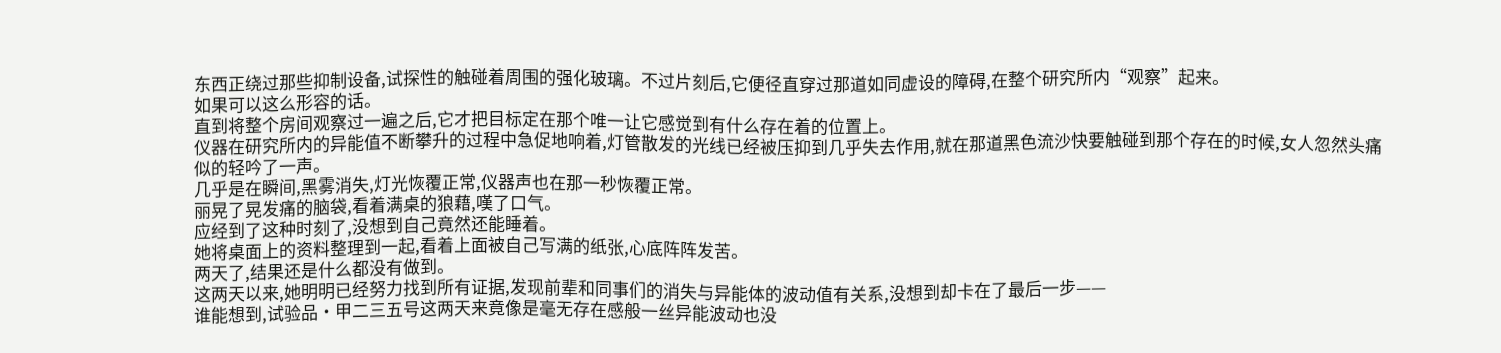东西正绕过那些抑制设备,试探性的触碰着周围的强化玻璃。不过片刻后,它便径直穿过那道如同虚设的障碍,在整个研究所内“观察”起来。
如果可以这么形容的话。
直到将整个房间观察过一遍之后,它才把目标定在那个唯一让它感觉到有什么存在着的位置上。
仪器在研究所内的异能值不断攀升的过程中急促地响着,灯管散发的光线已经被压抑到几乎失去作用,就在那道黑色流沙快要触碰到那个存在的时候,女人忽然头痛似的轻吟了一声。
几乎是在瞬间,黑雾消失,灯光恢覆正常,仪器声也在那一秒恢覆正常。
丽晃了晃发痛的脑袋,看着满桌的狼藉,嘆了口气。
应经到了这种时刻了,没想到自己竟然还能睡着。
她将桌面上的资料整理到一起,看着上面被自己写满的纸张,心底阵阵发苦。
两天了,结果还是什么都没有做到。
这两天以来,她明明已经努力找到所有证据,发现前辈和同事们的消失与异能体的波动值有关系,没想到却卡在了最后一步——
谁能想到,试验品·甲二三五号这两天来竟像是毫无存在感般一丝异能波动也没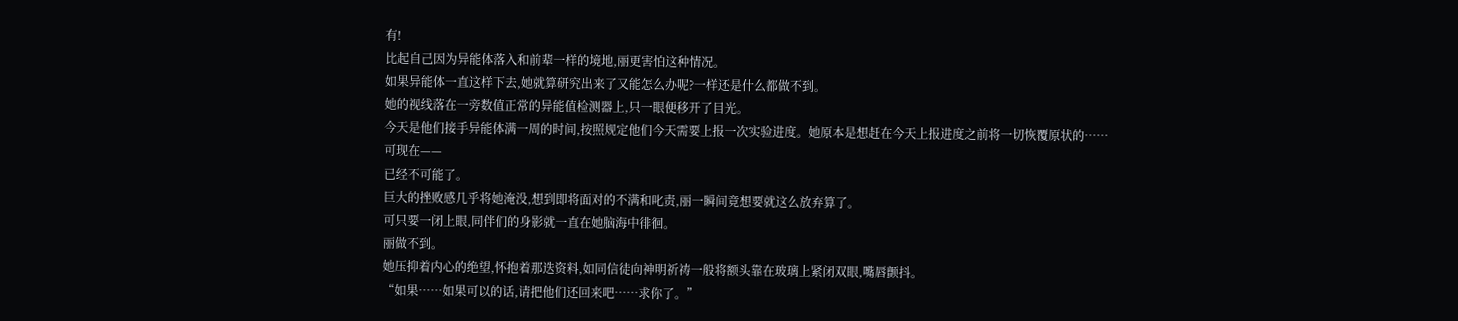有!
比起自己因为异能体落入和前辈一样的境地,丽更害怕这种情况。
如果异能体一直这样下去,她就算研究出来了又能怎么办呢?一样还是什么都做不到。
她的视线落在一旁数值正常的异能值检测器上,只一眼便移开了目光。
今天是他们接手异能体满一周的时间,按照规定他们今天需要上报一次实验进度。她原本是想赶在今天上报进度之前将一切恢覆原状的……
可现在——
已经不可能了。
巨大的挫败感几乎将她淹没,想到即将面对的不满和叱责,丽一瞬间竟想要就这么放弃算了。
可只要一闭上眼,同伴们的身影就一直在她脑海中徘徊。
丽做不到。
她压抑着内心的绝望,怀抱着那迭资料,如同信徒向神明祈祷一般将额头靠在玻璃上紧闭双眼,嘴唇颤抖。
“如果……如果可以的话,请把他们还回来吧……求你了。”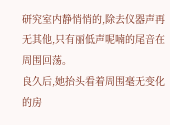研究室内静悄悄的,除去仪器声再无其他,只有丽低声呢喃的尾音在周围回荡。
良久后,她抬头看着周围毫无变化的房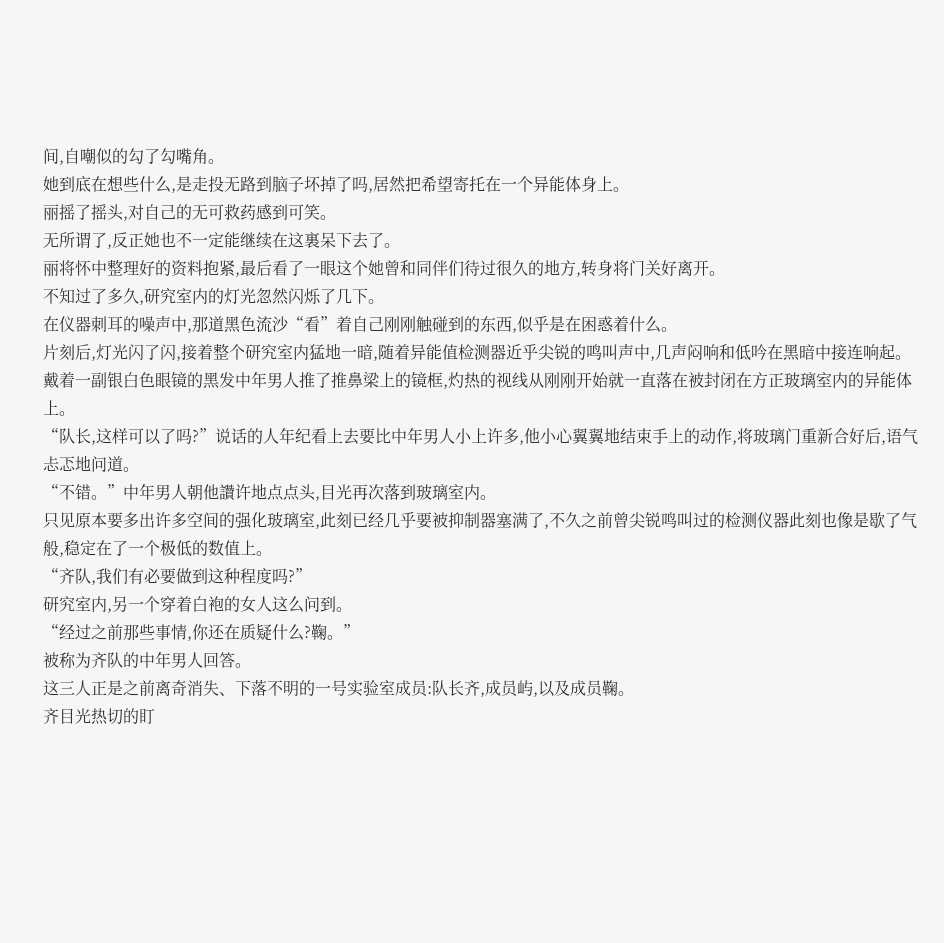间,自嘲似的勾了勾嘴角。
她到底在想些什么,是走投无路到脑子坏掉了吗,居然把希望寄托在一个异能体身上。
丽摇了摇头,对自己的无可救药感到可笑。
无所谓了,反正她也不一定能继续在这裏呆下去了。
丽将怀中整理好的资料抱紧,最后看了一眼这个她曾和同伴们待过很久的地方,转身将门关好离开。
不知过了多久,研究室内的灯光忽然闪烁了几下。
在仪器刺耳的噪声中,那道黑色流沙“看”着自己刚刚触碰到的东西,似乎是在困惑着什么。
片刻后,灯光闪了闪,接着整个研究室内猛地一暗,随着异能值检测器近乎尖锐的鸣叫声中,几声闷响和低吟在黑暗中接连响起。
戴着一副银白色眼镜的黑发中年男人推了推鼻梁上的镜框,灼热的视线从刚刚开始就一直落在被封闭在方正玻璃室内的异能体上。
“队长,这样可以了吗?”说话的人年纪看上去要比中年男人小上许多,他小心翼翼地结束手上的动作,将玻璃门重新合好后,语气忐忑地问道。
“不错。”中年男人朝他讚许地点点头,目光再次落到玻璃室内。
只见原本要多出许多空间的强化玻璃室,此刻已经几乎要被抑制器塞满了,不久之前曾尖锐鸣叫过的检测仪器此刻也像是歇了气般,稳定在了一个极低的数值上。
“齐队,我们有必要做到这种程度吗?”
研究室内,另一个穿着白袍的女人这么问到。
“经过之前那些事情,你还在质疑什么?鞠。”
被称为齐队的中年男人回答。
这三人正是之前离奇消失、下落不明的一号实验室成员:队长齐,成员屿,以及成员鞠。
齐目光热切的盯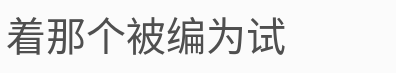着那个被编为试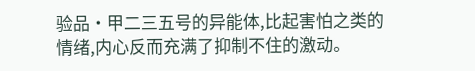验品·甲二三五号的异能体,比起害怕之类的情绪,内心反而充满了抑制不住的激动。